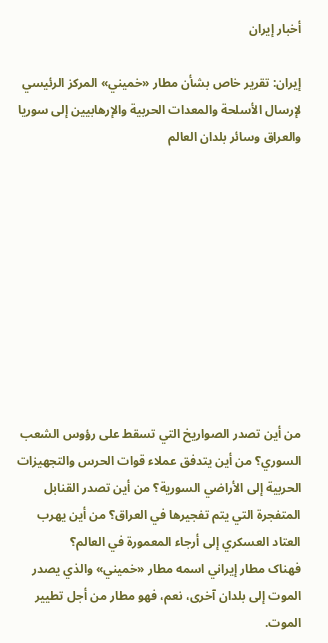أخبار إيران

إيران: تقرير خاص بشأن مطار «خميني» المرکز الرئيسي لإرسال الأسلحة والمعدات الحربية والإرهابيين إلی سوريا والعراق وسائر بلدان العالم










من أين تصدر الصواريخ التي تسقط علی رؤوس الشعب السوري؟ من أين يتدفق عملاء قوات الحرس والتجهيزات الحربية إلی الأراضي السورية؟ من أين تصدر القنابل المتفجرة التي يتم تفجيرها في العراق؟ من أين يهرب العتاد العسکري إلی أرجاء المعمورة في العالم؟
فهناک مطار إيراني اسمه مطار «خميني» والذي يصدر الموت إلی بلدان آخری، نعم، فهو مطار من أجل تطيير الموت.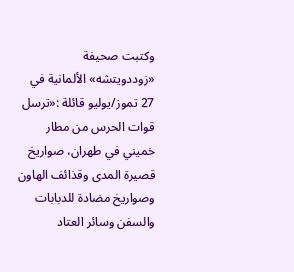وکتبت صحيفة «زوددويتشه» الألمانية في 27 تموز/يوليو قائلة :«ترسل قوات الحرس من مطار خميني في طهران، صواريخ قصيرة المدی وقذائف الهاون وصواريخ مضادة للدبابات والسفن وسائر العتاد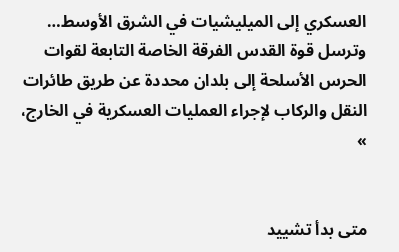العسکري إلی الميليشيات في الشرق الأوسط… وترسل قوة القدس الفرقة الخاصة التابعة لقوات الحرس الأسلحة إلی بلدان محددة عن طريق طائرات النقل والرکاب لإجراء العمليات العسکرية في الخارج، »


متی بدأ تشييد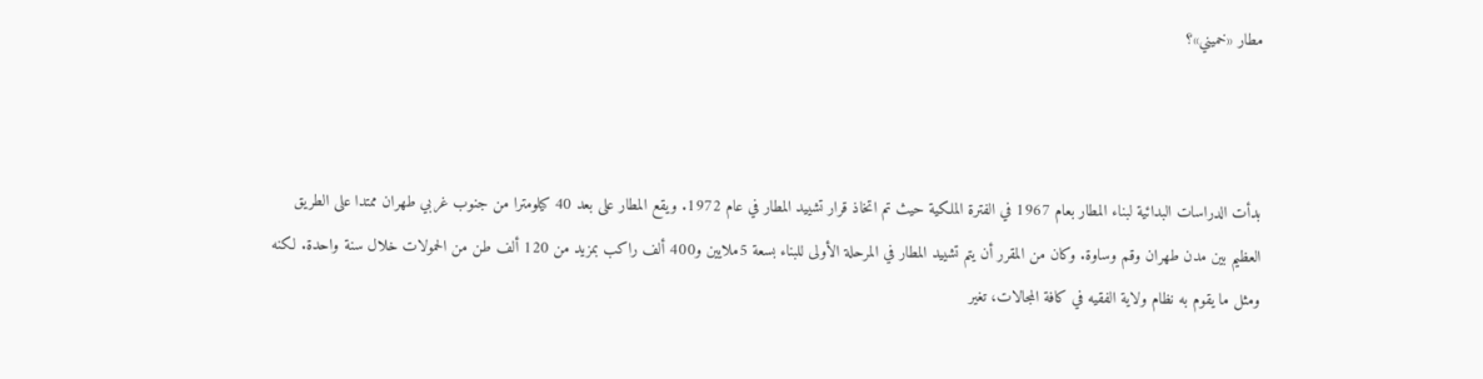مطار «خميني»؟



بدأت الدراسات البدائية لبناء المطار بعام 1967 في الفترة الملکية حيث تم اتخاذ قرار تشييد المطار في عام 1972. ويقع المطار علی بعد 40 کيلومترا من جنوب غربي طهران ممتدا علی الطريق العظيم بين مدن طهران وقم وساوة. وکان من المقرر أن يتم تشييد المطار في المرحلة الأولی للبناء بسعة 5ملايين و400 ألف راکب بمزيد من 120 ألف طن من الحمولات خلال سنة واحدة. لکنه ومثل ما يقوم به نظام ولاية الفقيه في کافة المجالات، تغير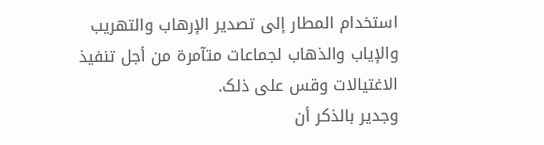استخدام المطار إلی تصدير الإرهاب والتهريب والإياب والذهاب لجماعات متآمرة من أجل تنفيذ الاغتيالات وقس علی ذلک.
وجدير بالذکر أن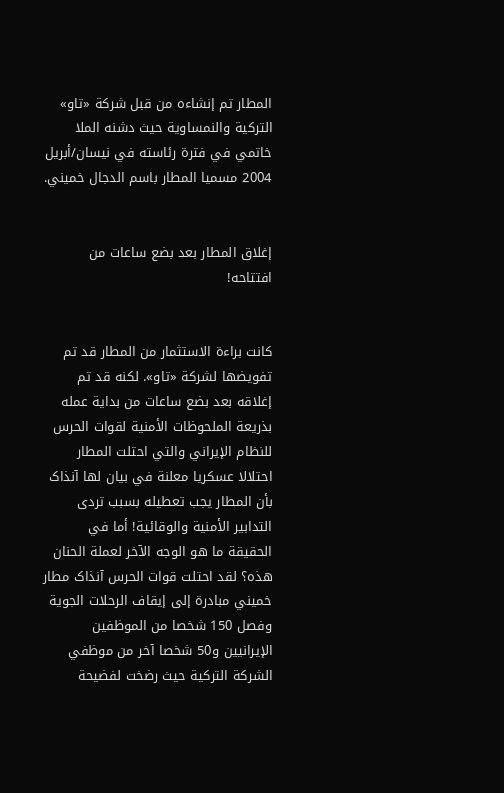المطار تم إنشاءه من قبل شرکة «تاو» الترکية والنمساوية حيث دشنه الملا خاتمي في فترة رئاسته في نيسان/أبريل 2004 مسميا المطار باسم الدجال خميني.


إغلاق المطار بعد بضع ساعات من افتتاحه!


کانت براءة الاستثمار من المطار قد تم تفويضها لشرکة «تاو». لکنه قد تم إغلاقه بعد بضع ساعات من بداية عمله بذريعة الملحوظات الأمنية لقوات الحرس للنظام الإيراني والتي احتلت المطار احتلالا عسکريا معلنة في بيان لها آنذاک بأن المطار يجب تعطيله بسبب تردی التدابير الأمنية والوقائية! أما في الحقيقة ما هو الوجه الآخر لعملة الحنان هذه؟ لقد احتلت قوات الحرس آنذاک مطار خميني مبادرة إلی إيقاف الرحلات الجوية وفصل 150 شخصا من الموظفين الإيرانيين و50 شخصا آخر من موظفي الشرکة الترکية حيث رضخت لفضيحة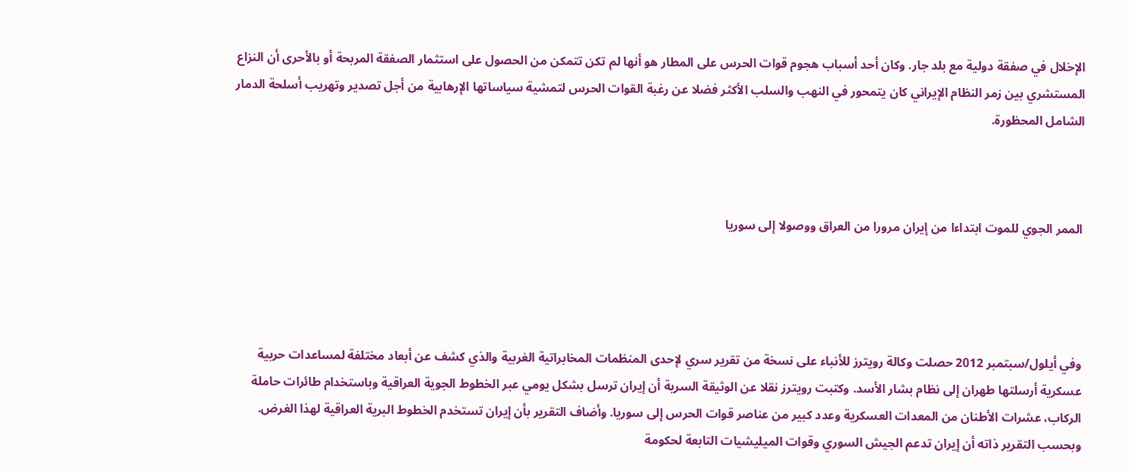الإخلال في صفقة دولية مع بلد جار. وکان أحد أسباب هجوم قوات الحرس علی المطار هو أنها لم تکن تتمکن من الحصول علی استثمار الصفقة المربحة أو بالأحری أن النزاع المستشري بين زمر النظام الإيراني کان يتمحور في النهب والسلب الأکثر فضلا عن رغبة القوات الحرس لتمشية سياساتها الإرهابية من أجل تصدير وتهريب أسلحة الدمار الشامل المحظورة.



الممر الجوي للموت ابتداءا من إيران مرورا من العراق ووصولا إلی سوريا




وفي أيلول/سبتمبر 2012 حصلت وکالة رويترز للأنباء علی نسخة من تقرير سري لإحدی المنظمات المخابراتية الغربية والذي کشف عن أبعاد مختلفة لمساعدات حربية عسکرية أرسلتها طهران إلی نظام بشار الأسد. وکتبت رويترز نقلا عن الوثيقة السرية أن إيران ترسل بشکل يومي عبر الخطوط الجوية العراقية وباستخدام طائرات حاملة الرکاب، عشرات الأطنان من المعدات العسکرية وعدد کبير من عناصر قوات الحرس إلی سوريا. وأضاف التقرير بأن إيران تستخدم الخطوط البرية العراقية لهذا الغرض. وبحسب التقرير ذاته أن إيران تدعم الجيش السوري وقوات الميليشيات التابعة لحکومة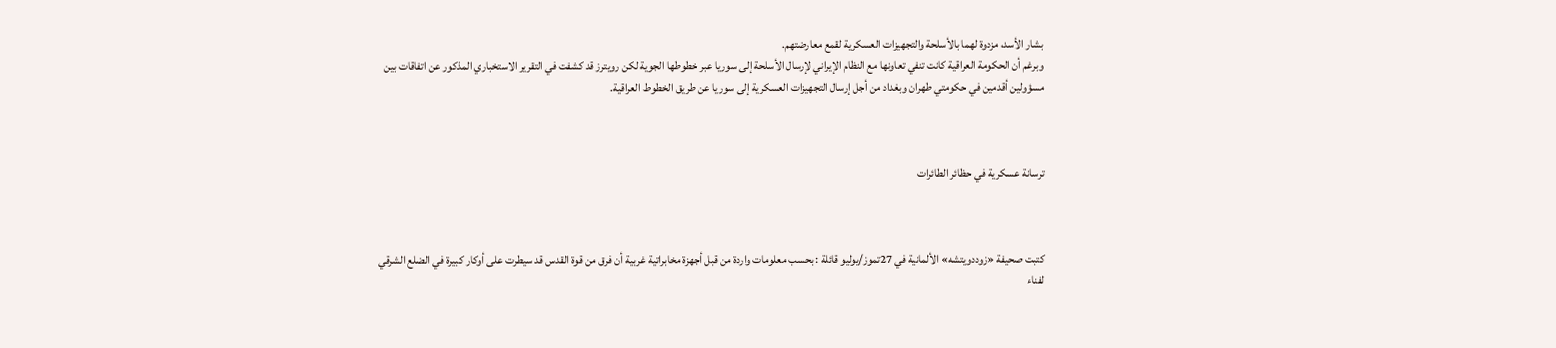بشار الأسد، مزدوة لهما بالأسلحة والتجهيزات العسکرية لقمع معارضتهم.
وبرغم أن الحکومة العراقية کانت تنفي تعاونها مع النظام الإيراني لإرسال الأسلحة إلی سوريا عبر خطوطها الجوية لکن رويترز قد کشفت في التقرير الاستخباري المذکور عن اتفاقات بين مسؤولين أقدمين في حکومتي طهران وبغداد من أجل إرسال التجهيزات العسکرية إلی سوريا عن طريق الخطوط العراقية.



ترسانة عسکرية في حظائر الطائرات



کتبت صحيفة «زوددويتشه» الألمانية في 27تموز/يوليو قائلة : بحسب معلومات واردة من قبل أجهزة مخابراتية غربية أن فرق من قوة القدس قد سيطرت علی أوکار کبيرة في الضلع الشرقي لفناء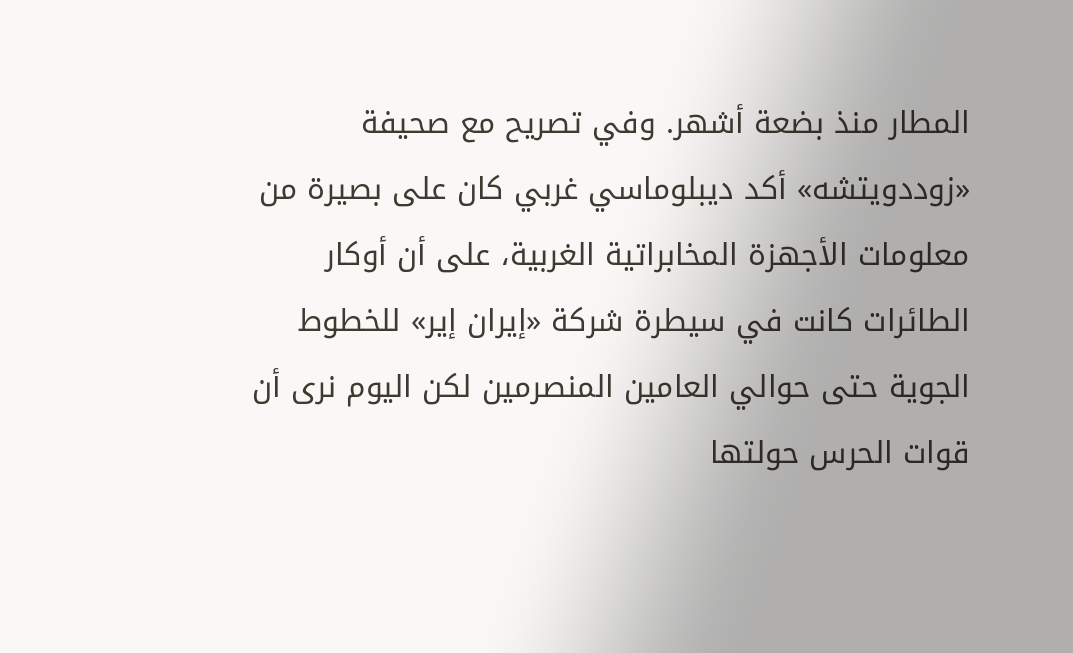المطار منذ بضعة أشهر. وفي تصريح مع صحيفة «زوددويتشه» أکد ديبلوماسي غربي کان علی بصيرة من معلومات الأجهزة المخابراتية الغربية، علی أن أوکار الطائرات کانت في سيطرة شرکة «إيران إير» للخطوط الجوية حتی حوالي العامين المنصرمين لکن اليوم نری أن قوات الحرس حولتها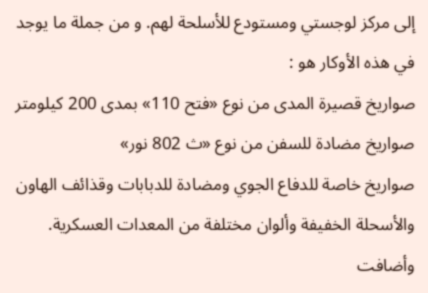إلی مرکز لوجستي ومستودع للأسلحة لهم. و من جملة ما يوجد في هذه الأوکار هو :
صواريخ قصيرة المدی من نوع «فتح 110» بمدی 200 کيلومتر
صواريخ مضادة للسفن من نوع «ث 802 نور»
صواريخ خاصة للدفاع الجوي ومضادة للدبابات وقذائف الهاون والأسحلة الخفيفة وألوان مختلفة من المعدات العسکرية. وأضافت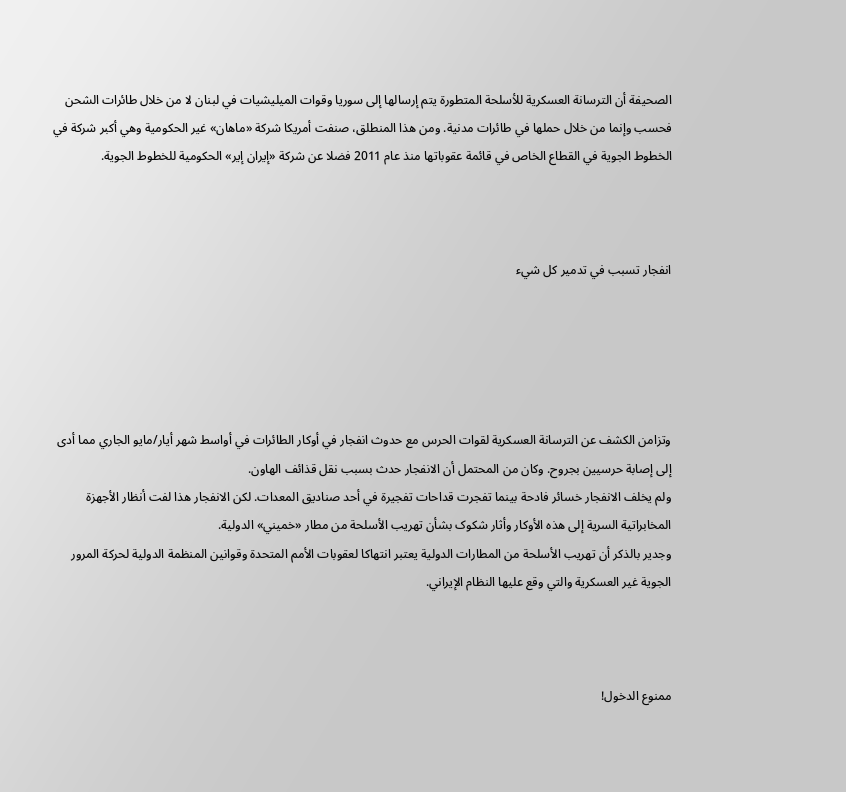الصحيفة أن الترسانة العسکرية للأسلحة المتطورة يتم إرسالها إلی سوريا وقوات الميليشيات في لبنان لا من خلال طائرات الشحن فحسب وإنما من خلال حملها في طائرات مدنية. ومن هذا المنطلق، صنفت أمريکا شرکة «ماهان» غير الحکومية وهي أکبر شرکة في الخطوط الجوية في القطاع الخاص في قائمة عقوباتها منذ عام 2011 فضلا عن شرکة «إيران إير» الحکومية للخطوط الجوية.



انفجار تسبب في تدمير کل شيء





وتزامن الکشف عن الترسانة العسکرية لقوات الحرس مع حدوث انفجار في أوکار الطائرات في أواسط شهر أيار/مايو الجاري مما أدی إلی إصابة حرسيين بجروح. وکان من المحتمل أن الانفجار حدث بسبب نقل قذائف الهاون.
ولم يخلف الانفجار خسائر فادحة بينما تفجرت قداحات تفجيرة في أحد صناديق المعدات. لکن الانفجار هذا لفت أنظار الأجهزة المخابراتية السرية إلی هذه الأوکار وأثار شکوک بشأن تهريب الأسلحة من مطار «خميني» الدولية.
وجدير بالذکر أن تهريب الأسلحة من المطارات الدولية يعتبر انتهاکا لعقوبات الأمم المتحدة وقوانين المنظمة الدولية لحرکة المرور الجوية غير العسکرية والتي وقع عليها النظام الإيراني.



ممنوع الدخول!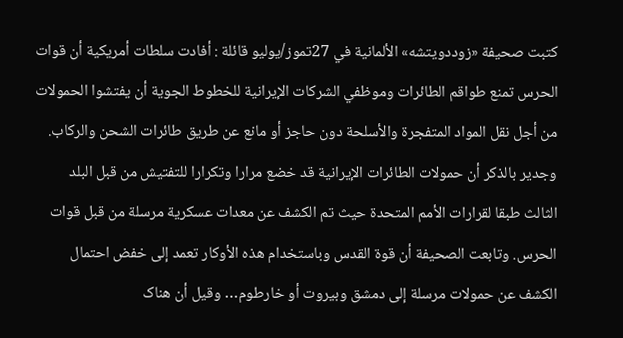کتبت صحيفة «زوددويتشه» الألمانية في 27تموز/يوليو قائلة : أفادت سلطات أمريکية أن قوات الحرس تمنع طواقم الطائرات وموظفي الشرکات الإيرانية للخطوط الجوية أن يفتشوا الحمولات من أجل نقل المواد المتفجرة والأسلحة دون حاجز أو مانع عن طريق طائرات الشحن والرکاب. وجدير بالذکر أن حمولات الطائرات الإيرانية قد خضع مرارا وتکرارا للتفتيش من قبل البلد الثالث طبقا لقرارات الأمم المتحدة حيث تم الکشف عن معدات عسکرية مرسلة من قبل قوات الحرس. وتابعت الصحيفة أن قوة القدس وباستخدام هذه الأوکار تعمد إلی خفض احتمال الکشف عن حمولات مرسلة إلی دمشق وبيروت أو خارطوم… وقيل أن هناک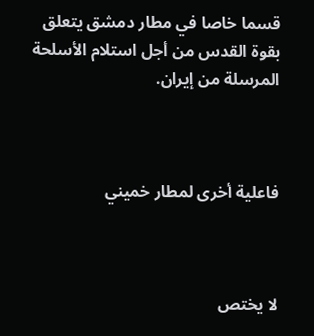قسما خاصا في مطار دمشق يتعلق بقوة القدس من أجل استلام الأسلحة المرسلة من إيران.



فاعلية أخری لمطار خميني



لا يختص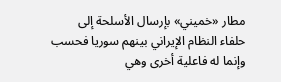مطار «خميني» بإرسال الأسلحة إلی حلفاء النظام الإيراني بينهم سوريا فحسب وإنما له فاعلية أخری وهي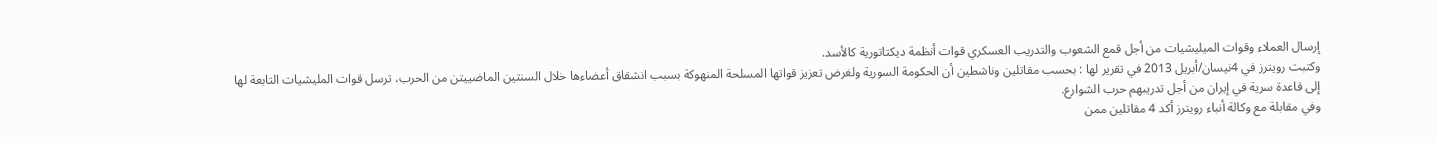إرسال العملاء وقوات الميليشيات من أجل قمع الشعوب والتدريب العسکري قوات أنظمة ديکتاتورية کالأسد.
وکتبت رويترز في 4نيسان/أبريل 2013 في تقرير لها : بحسب مقاتلين وناشطين أن الحکومة السورية ولغرض تعزيز قواتها المسلحة المنهوکة بسبب انشقاق أعضاءها خلال السنتين الماضييتن من الحرب، ترسل قوات المليشيات التابعة لها إلی قاعدة سرية في إيران من أجل تدريبهم حرب الشوارع.
وفي مقابلة مع وکالة أنباء رويترز أکد 4 مقاتلين ممن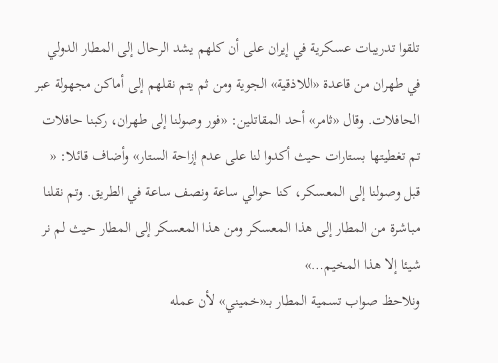تلقوا تدريبات عسکرية في إيران علی أن کلهم يشد الرحال إلی المطار الدولي في طهران من قاعدة «اللاذقية» الجوية ومن ثم يتم نقلهم إلی أماکن مجهولة عبر الحافلات. وقال «ثامر» أحد المقاتلين: «فور وصولنا إلی طهران، رکبنا حافلات تم تغطيتها بستارات حيث أکدوا لنا علی عدم إزاحة الستار» وأضاف قائلا: « قبل وصولنا إلی المعسکر، کنا حوالي ساعة ونصف ساعة في الطريق. وتم نقلنا مباشرة من المطار إلی هذا المعسکر ومن هذا المعسکر إلی المطار حيث لم نر شيئا إلا هذا المخيم…»
ونلاحظ صواب تسمية المطار بــ«خميني» لأن عمله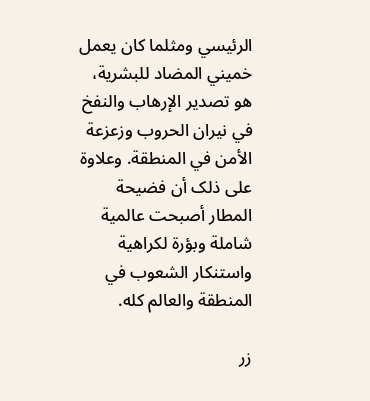الرئيسي ومثلما کان يعمل خميني المضاد للبشرية، هو تصدير الإرهاب والنفخ في نيران الحروب وزعزعة الأمن في المنطقة. وعلاوة علی ذلک أن فضيحة المطار أصبحت عالمية شاملة وبؤرة لکراهية واستنکار الشعوب في المنطقة والعالم کله.

زر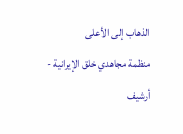الذهاب إلى الأعلى
منظمة مجاهدي خلق الإيرانية - أرشیف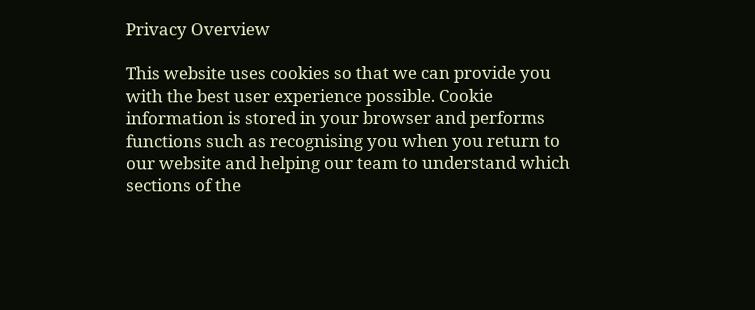Privacy Overview

This website uses cookies so that we can provide you with the best user experience possible. Cookie information is stored in your browser and performs functions such as recognising you when you return to our website and helping our team to understand which sections of the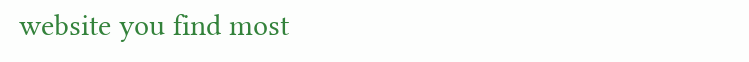website you find most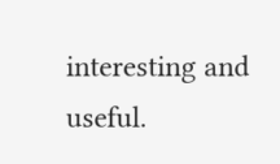interesting and useful.